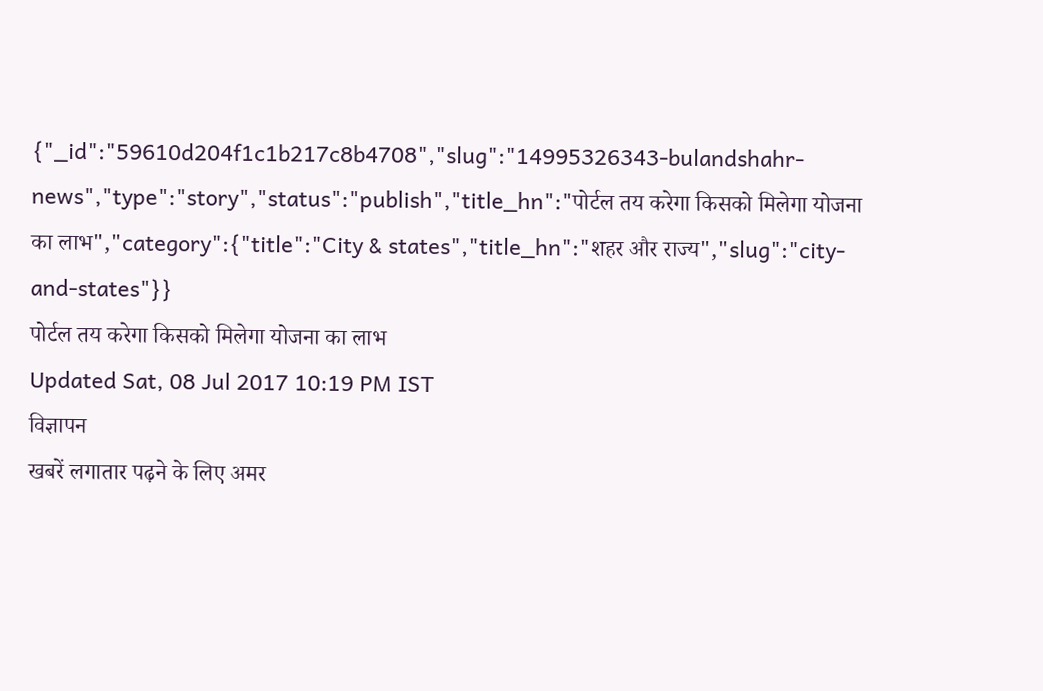{"_id":"59610d204f1c1b217c8b4708","slug":"14995326343-bulandshahr-news","type":"story","status":"publish","title_hn":"पोर्टल तय करेगा किसको मिलेगा योजना का लाभ","category":{"title":"City & states","title_hn":"शहर और राज्य","slug":"city-and-states"}}
पोर्टल तय करेगा किसको मिलेगा योजना का लाभ
Updated Sat, 08 Jul 2017 10:19 PM IST
विज्ञापन
खबरें लगातार पढ़ने के लिए अमर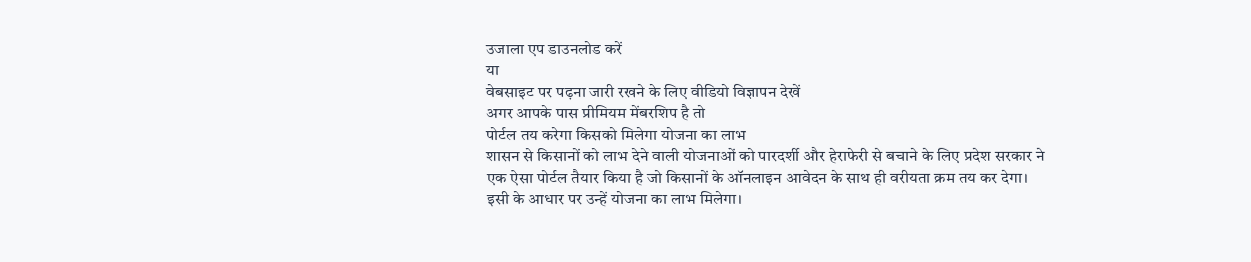उजाला एप डाउनलोड करें
या
वेबसाइट पर पढ़ना जारी रखने के लिए वीडियो विज्ञापन देखें
अगर आपके पास प्रीमियम मेंबरशिप है तो
पोर्टल तय करेगा किसको मिलेगा योजना का लाभ
शासन से किसानों को लाभ देने वाली योजनाओं को पारदर्शी और हेराफेरी से बचाने के लिए प्रदेश सरकार ने एक ऐसा पोर्टल तैयार किया है जो किसानों के ऑनलाइन आवेदन के साथ ही वरीयता क्रम तय कर देगा।
इसी के आधार पर उन्हें योजना का लाभ मिलेगा।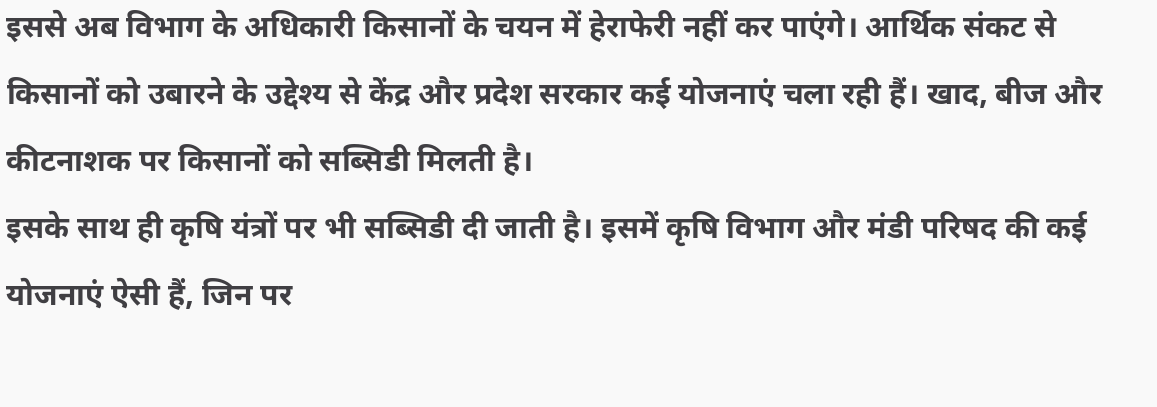इससे अब विभाग के अधिकारी किसानों के चयन में हेराफेरी नहीं कर पाएंगे। आर्थिक संकट से किसानों को उबारने के उद्देश्य से केंद्र और प्रदेश सरकार कई योजनाएं चला रही हैं। खाद, बीज और कीटनाशक पर किसानों को सब्सिडी मिलती है।
इसके साथ ही कृषि यंत्रों पर भी सब्सिडी दी जाती है। इसमें कृषि विभाग और मंडी परिषद की कई योजनाएं ऐसी हैं, जिन पर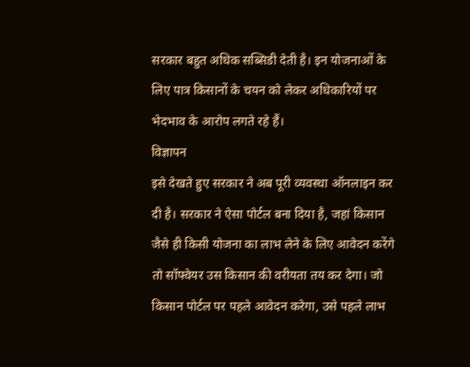सरकार बहुत अधिक सब्सिडी देती है। इन योजनाओं के लिए पात्र किसानों के चयन को लेकर अधिकारियों पर भेदभाव के आरोप लगते रहे हैं।
विज्ञापन
इसे देखते हुए सरकार ने अब पूरी व्यवस्था ऑनलाइन कर दी है। सरकार ने ऐसा पोर्टल बना दिया है, जहां किसान जैसे ही किसी योजना का लाभ लेने के लिए आवेदन करेंगे तो सॉफ्वेयर उस किसान की वरीयता तय कर देगा। जो किसान पोर्टल पर पहले आवेदन करेगा, उसे पहले लाभ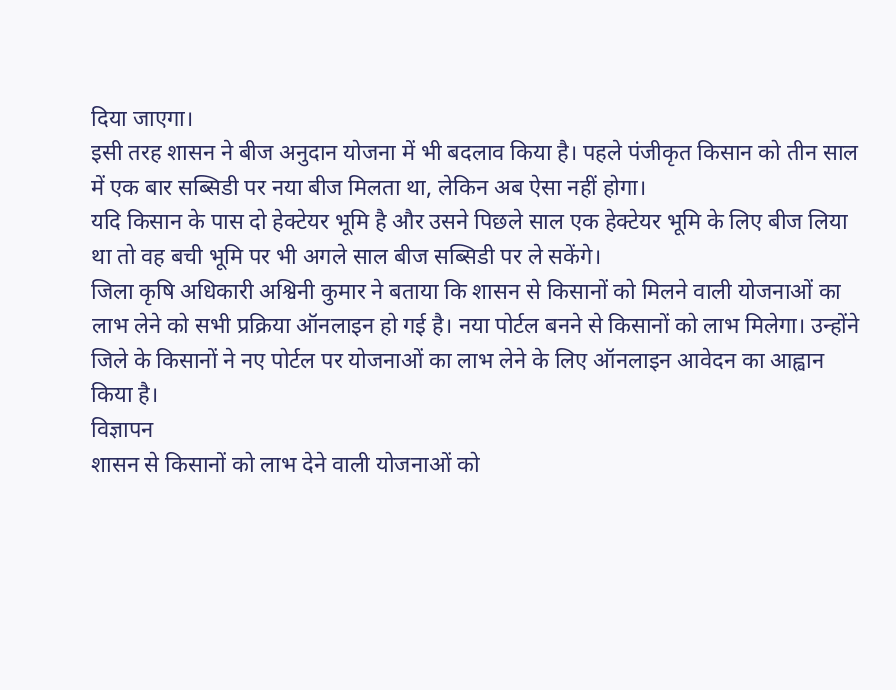दिया जाएगा।
इसी तरह शासन ने बीज अनुदान योजना में भी बदलाव किया है। पहले पंजीकृत किसान को तीन साल में एक बार सब्सिडी पर नया बीज मिलता था, लेकिन अब ऐसा नहीं होगा।
यदि किसान के पास दो हेक्टेयर भूमि है और उसने पिछले साल एक हेक्टेयर भूमि के लिए बीज लिया था तो वह बची भूमि पर भी अगले साल बीज सब्सिडी पर ले सकेंगे।
जिला कृषि अधिकारी अश्विनी कुमार ने बताया कि शासन से किसानों को मिलने वाली योजनाओं का लाभ लेने को सभी प्रक्रिया ऑनलाइन हो गई है। नया पोर्टल बनने से किसानों को लाभ मिलेगा। उन्होंने जिले के किसानों ने नए पोर्टल पर योजनाओं का लाभ लेने के लिए ऑनलाइन आवेदन का आह्वान किया है।
विज्ञापन
शासन से किसानों को लाभ देने वाली योजनाओं को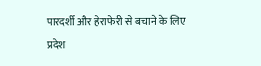पारदर्शी और हेराफेरी से बचाने के लिए प्रदेश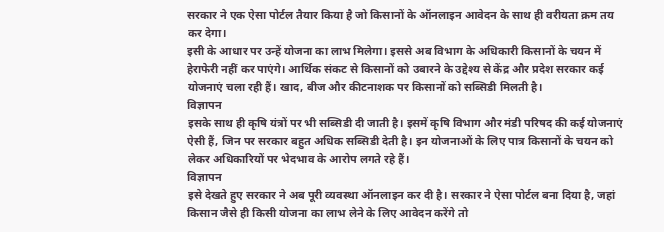सरकार ने एक ऐसा पोर्टल तैयार किया है जो किसानों के ऑनलाइन आवेदन के साथ ही वरीयता क्रम तय कर देगा।
इसी के आधार पर उन्हें योजना का लाभ मिलेगा। इससे अब विभाग के अधिकारी किसानों के चयन में हेराफेरी नहीं कर पाएंगे। आर्थिक संकट से किसानों को उबारने के उद्देश्य से केंद्र और प्रदेश सरकार कई योजनाएं चला रही हैं। खाद, बीज और कीटनाशक पर किसानों को सब्सिडी मिलती है।
विज्ञापन
इसके साथ ही कृषि यंत्रों पर भी सब्सिडी दी जाती है। इसमें कृषि विभाग और मंडी परिषद की कई योजनाएं ऐसी हैं, जिन पर सरकार बहुत अधिक सब्सिडी देती है। इन योजनाओं के लिए पात्र किसानों के चयन को लेकर अधिकारियों पर भेदभाव के आरोप लगते रहे हैं।
विज्ञापन
इसे देखते हुए सरकार ने अब पूरी व्यवस्था ऑनलाइन कर दी है। सरकार ने ऐसा पोर्टल बना दिया है, जहां किसान जैसे ही किसी योजना का लाभ लेने के लिए आवेदन करेंगे तो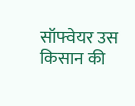सॉफ्वेयर उस किसान की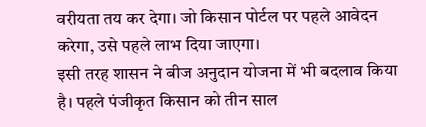वरीयता तय कर देगा। जो किसान पोर्टल पर पहले आवेदन करेगा, उसे पहले लाभ दिया जाएगा।
इसी तरह शासन ने बीज अनुदान योजना में भी बदलाव किया है। पहले पंजीकृत किसान को तीन साल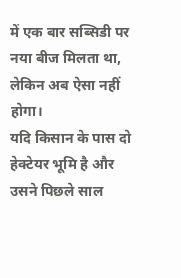में एक बार सब्सिडी पर नया बीज मिलता था, लेकिन अब ऐसा नहीं होगा।
यदि किसान के पास दो हेक्टेयर भूमि है और उसने पिछले साल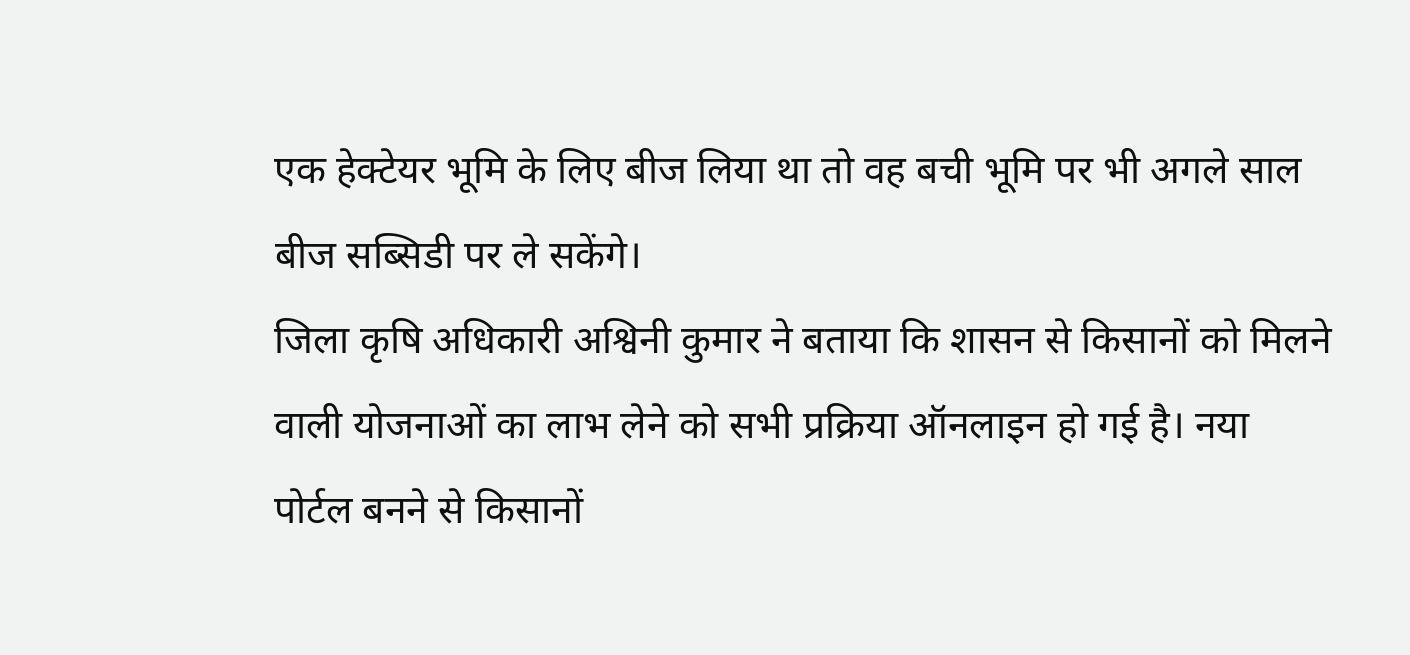एक हेक्टेयर भूमि के लिए बीज लिया था तो वह बची भूमि पर भी अगले साल बीज सब्सिडी पर ले सकेंगे।
जिला कृषि अधिकारी अश्विनी कुमार ने बताया कि शासन से किसानों को मिलने वाली योजनाओं का लाभ लेने को सभी प्रक्रिया ऑनलाइन हो गई है। नया पोर्टल बनने से किसानों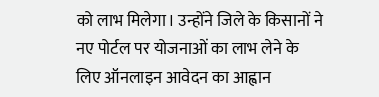को लाभ मिलेगा। उन्होंने जिले के किसानों ने नए पोर्टल पर योजनाओं का लाभ लेने के लिए ऑनलाइन आवेदन का आह्वान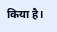किया है।